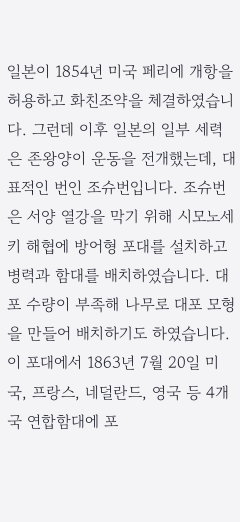일본이 1854년 미국 페리에 개항을 허용하고 화친조약을 체결하였습니다. 그런데 이후 일본의 일부 세력은 존왕양이 운동을 전개했는데, 대표적인 번인 조슈번입니다. 조슈번은 서양 열강을 막기 위해 시모노세키 해협에 방어형 포대를 설치하고 병력과 함대를 배치하였습니다. 대포 수량이 부족해 나무로 대포 모형을 만들어 배치하기도 하였습니다.
이 포대에서 1863년 7월 20일 미국, 프랑스, 네덜란드, 영국 등 4개국 연합함대에 포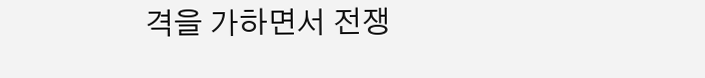격을 가하면서 전쟁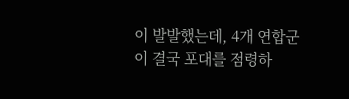이 발발했는데, 4개 연합군이 결국 포대를 점령하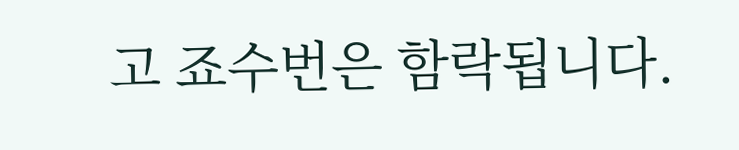고 죠수번은 함락됩니다.